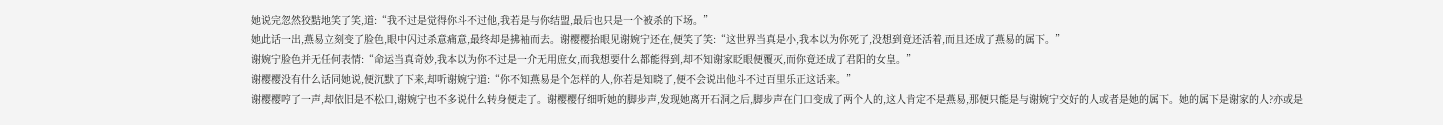她说完忽然狡黠地笑了笑,道:“我不过是觉得你斗不过他,我若是与你结盟,最后也只是一个被杀的下场。”
她此话一出,燕易立刻变了脸色,眼中闪过杀意痛意,最终却是拂袖而去。谢樱樱抬眼见谢婉宁还在,便笑了笑:“这世界当真是小,我本以为你死了,没想到竟还活着,而且还成了燕易的属下。”
谢婉宁脸色并无任何表情:“命运当真奇妙,我本以为你不过是一介无用庶女,而我想要什么都能得到,却不知谢家眨眼便覆灭,而你竟还成了君阳的女皇。”
谢樱樱没有什么话同她说,便沉默了下来,却听谢婉宁道:“你不知燕易是个怎样的人,你若是知晓了,便不会说出他斗不过百里乐正这话来。”
谢樱樱哼了一声,却依旧是不松口,谢婉宁也不多说什么转身便走了。谢樱樱仔细听她的脚步声,发现她离开石洞之后,脚步声在门口变成了两个人的,这人肯定不是燕易,那便只能是与谢婉宁交好的人或者是她的属下。她的属下是谢家的人?亦或是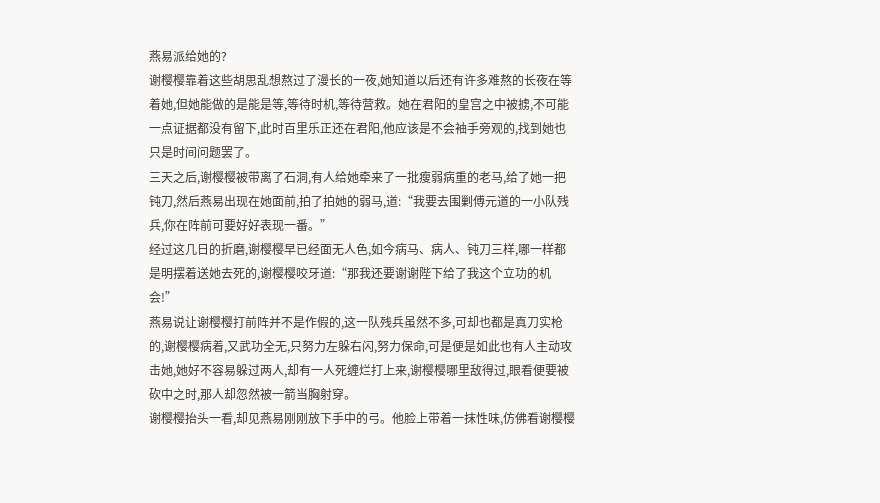燕易派给她的?
谢樱樱靠着这些胡思乱想熬过了漫长的一夜,她知道以后还有许多难熬的长夜在等着她,但她能做的是能是等,等待时机,等待营救。她在君阳的皇宫之中被掳,不可能一点证据都没有留下,此时百里乐正还在君阳,他应该是不会袖手旁观的,找到她也只是时间问题罢了。
三天之后,谢樱樱被带离了石洞,有人给她牵来了一批瘦弱病重的老马,给了她一把钝刀,然后燕易出现在她面前,拍了拍她的弱马,道:“我要去围剿傅元道的一小队残兵,你在阵前可要好好表现一番。”
经过这几日的折磨,谢樱樱早已经面无人色,如今病马、病人、钝刀三样,哪一样都是明摆着送她去死的,谢樱樱咬牙道:“那我还要谢谢陛下给了我这个立功的机会!”
燕易说让谢樱樱打前阵并不是作假的,这一队残兵虽然不多,可却也都是真刀实枪的,谢樱樱病着,又武功全无,只努力左躲右闪,努力保命,可是便是如此也有人主动攻击她,她好不容易躲过两人,却有一人死缠烂打上来,谢樱樱哪里敌得过,眼看便要被砍中之时,那人却忽然被一箭当胸射穿。
谢樱樱抬头一看,却见燕易刚刚放下手中的弓。他脸上带着一抹性味,仿佛看谢樱樱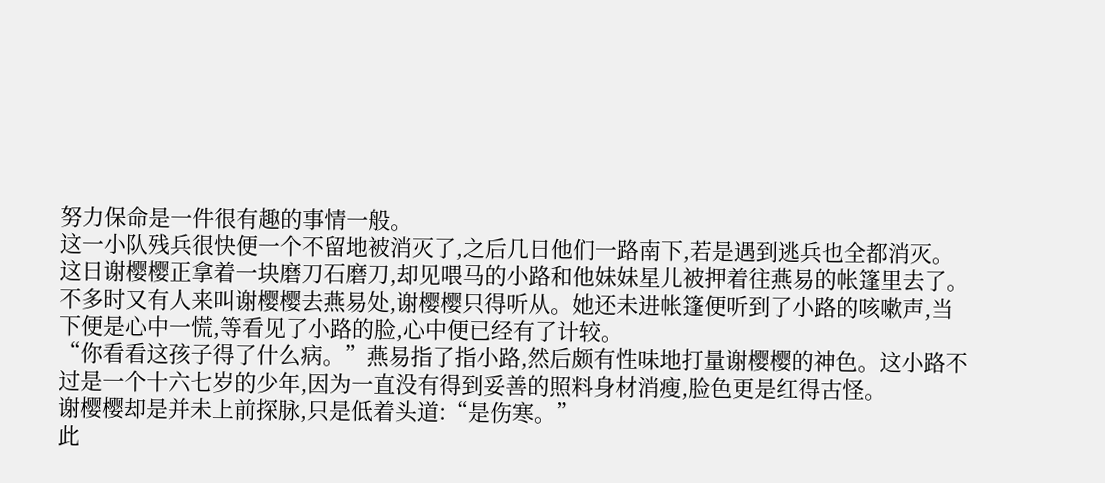努力保命是一件很有趣的事情一般。
这一小队残兵很快便一个不留地被消灭了,之后几日他们一路南下,若是遇到逃兵也全都消灭。这日谢樱樱正拿着一块磨刀石磨刀,却见喂马的小路和他妹妹星儿被押着往燕易的帐篷里去了。
不多时又有人来叫谢樱樱去燕易处,谢樱樱只得听从。她还未进帐篷便听到了小路的咳嗽声,当下便是心中一慌,等看见了小路的脸,心中便已经有了计较。
“你看看这孩子得了什么病。”燕易指了指小路,然后颇有性味地打量谢樱樱的神色。这小路不过是一个十六七岁的少年,因为一直没有得到妥善的照料身材消瘦,脸色更是红得古怪。
谢樱樱却是并未上前探脉,只是低着头道:“是伤寒。”
此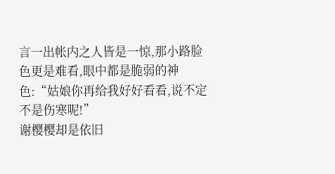言一出帐内之人皆是一惊,那小路脸色更是难看,眼中都是脆弱的神色:“姑娘你再给我好好看看,说不定不是伤寒呢!”
谢樱樱却是依旧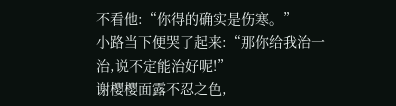不看他:“你得的确实是伤寒。”
小路当下便哭了起来:“那你给我治一治,说不定能治好呢!”
谢樱樱面露不忍之色,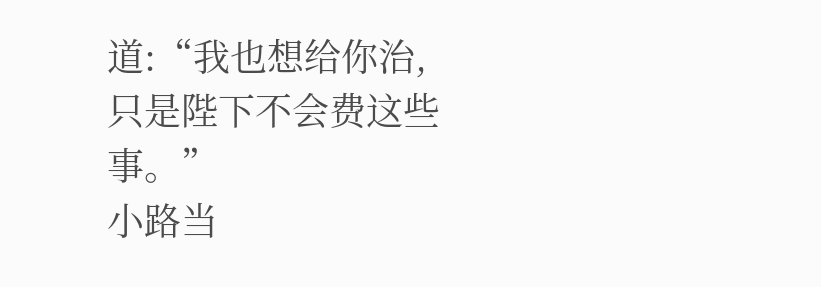道:“我也想给你治,只是陛下不会费这些事。”
小路当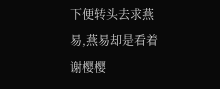下便转头去求燕易,燕易却是看着谢樱樱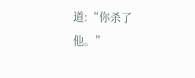道:“你杀了他。”